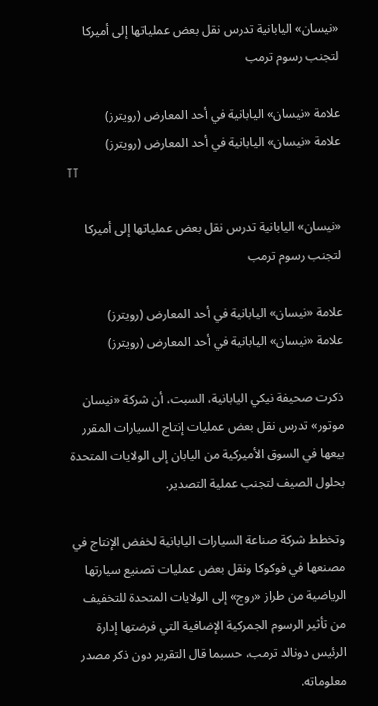«نيسان» اليابانية تدرس نقل بعض عملياتها إلى أميركا لتجنب رسوم ترمب

علامة «نيسان» اليابانية في أحد المعارض (رويترز)
علامة «نيسان» اليابانية في أحد المعارض (رويترز)
TT

«نيسان» اليابانية تدرس نقل بعض عملياتها إلى أميركا لتجنب رسوم ترمب

علامة «نيسان» اليابانية في أحد المعارض (رويترز)
علامة «نيسان» اليابانية في أحد المعارض (رويترز)

ذكرت صحيفة نيكي اليابانية، السبت، أن شركة «نيسان موتور» تدرس نقل بعض عمليات إنتاج السيارات المقرر بيعها في السوق الأميركية من اليابان إلى الولايات المتحدة بحلول الصيف لتجنب عملية التصدير.

وتخطط شركة صناعة السيارات اليابانية لخفض الإنتاج في مصنعها في فوكوكا ونقل بعض عمليات تصنيع سيارتها الرياضية من طراز «روج» إلى الولايات المتحدة للتخفيف من تأثير الرسوم الجمركية الإضافية التي فرضتها إدارة الرئيس دونالد ترمب، حسبما قال التقرير دون ذكر مصدر معلوماته.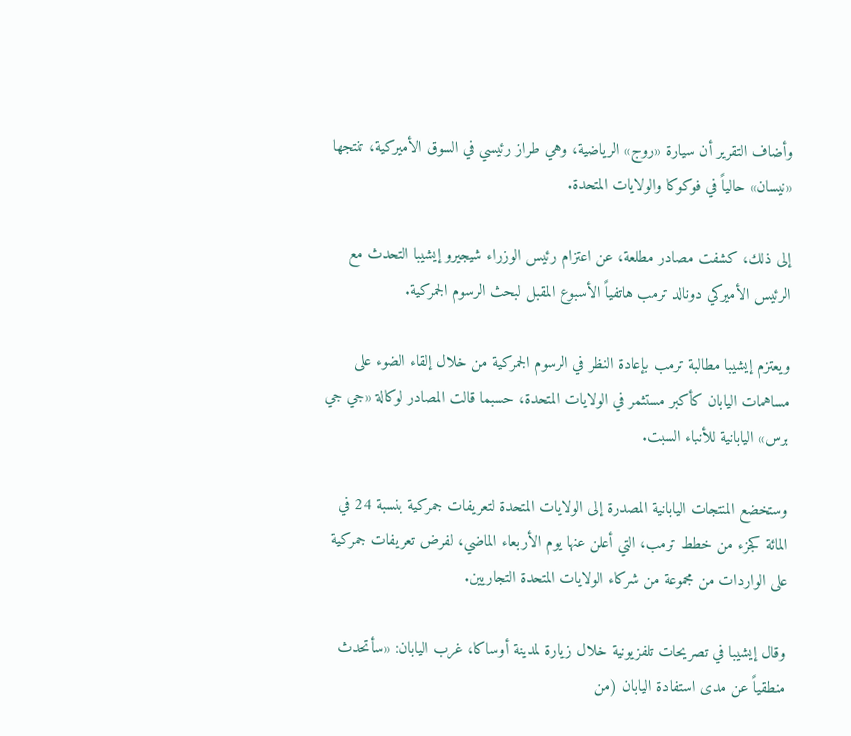وأضاف التقرير أن سيارة «روج» الرياضية، وهي طراز رئيسي في السوق الأميركية، تنتجها «نيسان» حالياً في فوكوكا والولايات المتحدة.

إلى ذلك، كشفت مصادر مطلعة، عن اعتزام رئيس الوزراء شيجيرو إيشيبا التحدث مع الرئيس الأميركي دونالد ترمب هاتفياً الأسبوع المقبل لبحث الرسوم الجمركية.

ويعتزم إيشيبا مطالبة ترمب بإعادة النظر في الرسوم الجمركية من خلال إلقاء الضوء على مساهمات اليابان كأكبر مستثمر في الولايات المتحدة، حسبما قالت المصادر لوكالة «جي جي برس» اليابانية للأنباء السبت.

وستخضع المنتجات اليابانية المصدرة إلى الولايات المتحدة لتعريفات جمركية بنسبة 24 في المائة كجزء من خطط ترمب، التي أعلن عنها يوم الأربعاء الماضي، لفرض تعريفات جمركية على الواردات من مجموعة من شركاء الولايات المتحدة التجاريين.

وقال إيشيبا في تصريحات تلفزيونية خلال زيارة لمدينة أوساكا، غرب اليابان: «سأتحدث منطقياً عن مدى استفادة اليابان (من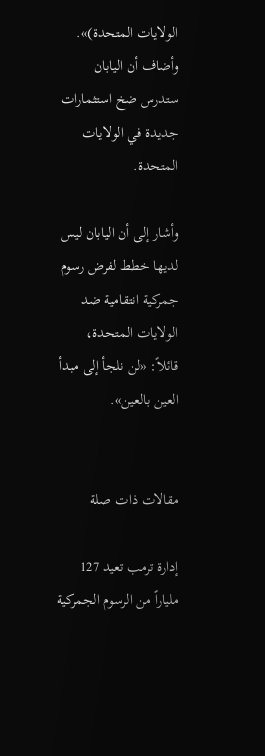الولايات المتحدة)». وأضاف أن اليابان ستدرس ضخ استثمارات جديدة في الولايات المتحدة.

وأشار إلى أن اليابان ليس لديها خطط لفرض رسوم جمركية انتقامية ضد الولايات المتحدة، قائلاً: «لن نلجأ إلى مبدأ العين بالعين».


مقالات ذات صلة

إدارة ترمب تعيد 127 ملياراً من الرسوم الجمركية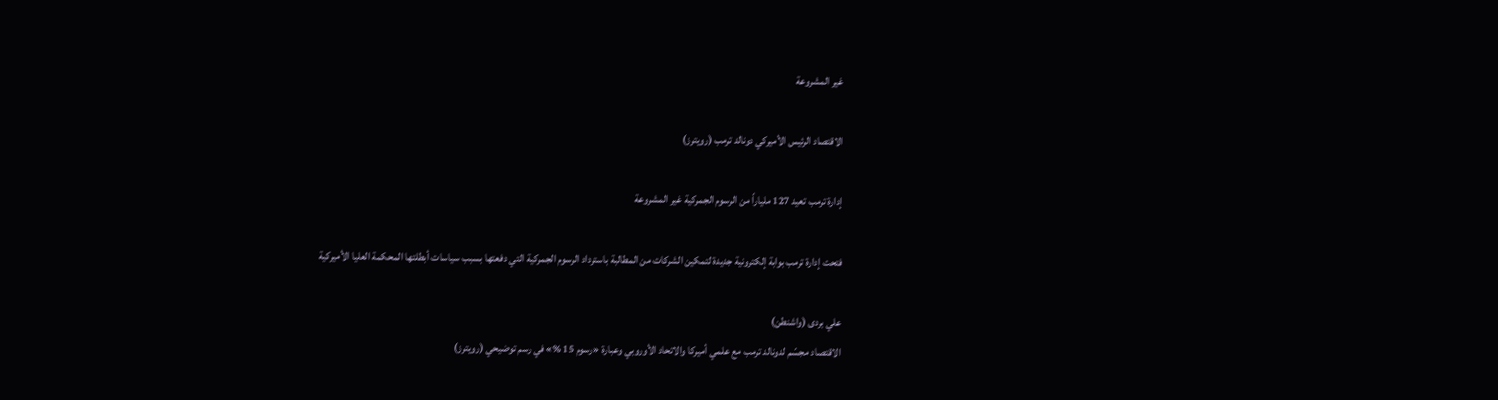غير المشروعة

الاقتصاد الرئيس الأميركي دونالد ترمب (رويترز)

إدارة ترمب تعيد 127 ملياراً من الرسوم الجمركية غير المشروعة

فتحت إدارة ترمب بوابة إلكترونية جديدة لتمكين الشركات من المطالبة باسترداد الرسوم الجمركية التي دفعتها بسبب سياسات أبطلتها المحكمة العليا الأميركية

علي بردى (واشنطن)
الاقتصاد مجسّم لدونالد ترمب مع علمي أميركا والاتحاد الأوروبي وعبارة «رسوم 15 %» في رسم توضيحي (رويترز)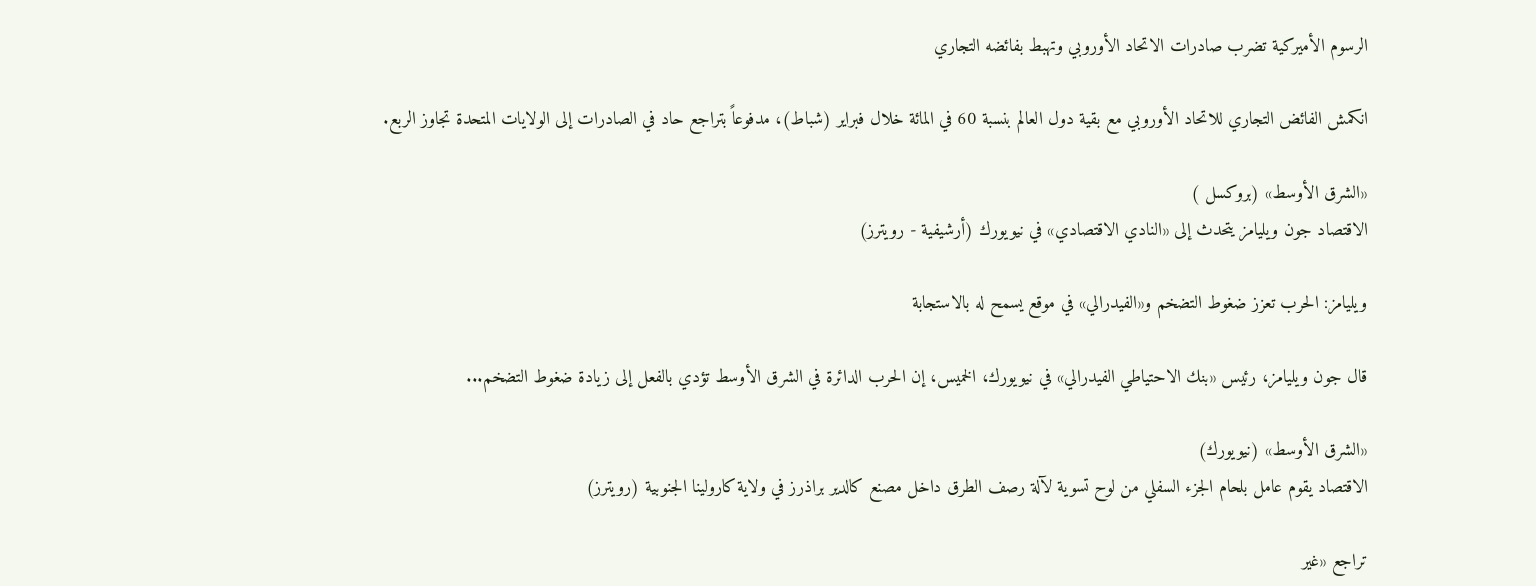الرسوم الأميركية تضرب صادرات الاتحاد الأوروبي وتهبط بفائضه التجاري

انكمش الفائض التجاري للاتحاد الأوروبي مع بقية دول العالم بنسبة 60 في المائة خلال فبراير (شباط)، مدفوعاً بتراجع حاد في الصادرات إلى الولايات المتحدة تجاوز الربع.

«الشرق الأوسط» (بروكسل )
الاقتصاد جون ويليامز يتحدث إلى «النادي الاقتصادي» في نيويورك (أرشيفية - رويترز)

ويليامز: الحرب تعزز ضغوط التضخم و«الفيدرالي» في موقع يسمح له بالاستجابة

قال جون ويليامز، رئيس «بنك الاحتياطي الفيدرالي» في نيويورك، الخميس، إن الحرب الدائرة في الشرق الأوسط تؤدي بالفعل إلى زيادة ضغوط التضخم...

«الشرق الأوسط» (نيويورك)
الاقتصاد يقوم عامل بلحام الجزء السفلي من لوح تسوية لآلة رصف الطرق داخل مصنع كالدير براذرز في ولاية كارولينا الجنوبية (رويترز)

تراجع «غير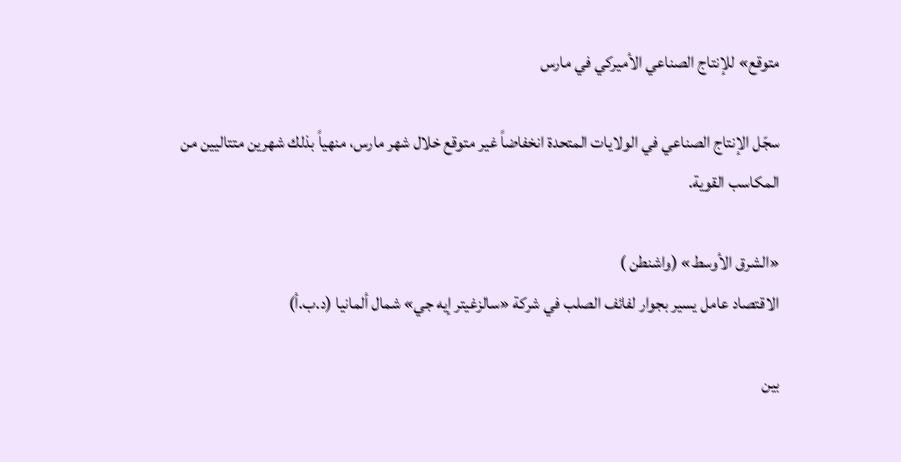متوقع» للإنتاج الصناعي الأميركي في مارس

سجّل الإنتاج الصناعي في الولايات المتحدة انخفاضاً غير متوقع خلال شهر مارس، منهياً بذلك شهرين متتاليين من المكاسب القوية.

«الشرق الأوسط» (واشنطن )
الاقتصاد عامل يسير بجوار لفائف الصلب في شركة «سالزغيتر إيه جي» شمال ألمانيا (د.ب.أ)

بين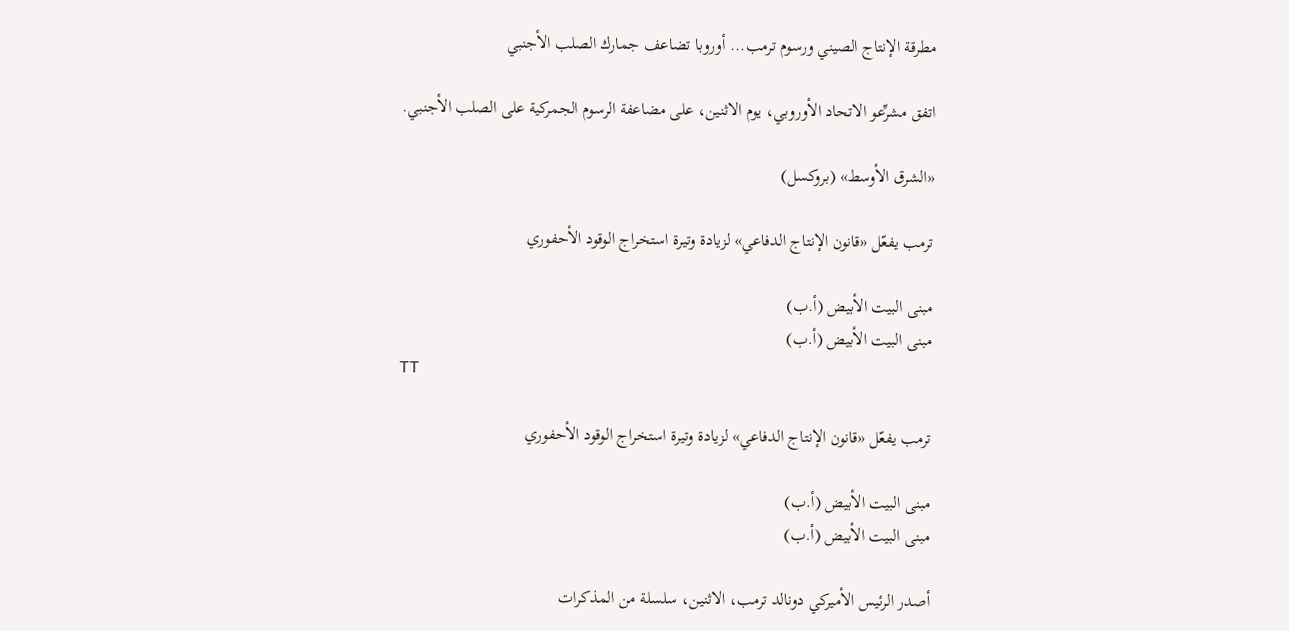مطرقة الإنتاج الصيني ورسوم ترمب... أوروبا تضاعف جمارك الصلب الأجنبي

اتفق مشرِّعو الاتحاد الأوروبي، يوم الاثنين، على مضاعفة الرسوم الجمركية على الصلب الأجنبي.

«الشرق الأوسط» (بروكسل)

ترمب يفعّل «قانون الإنتاج الدفاعي» لزيادة وتيرة استخراج الوقود الأحفوري

مبنى البيت الأبيض (أ.ب)
مبنى البيت الأبيض (أ.ب)
TT

ترمب يفعّل «قانون الإنتاج الدفاعي» لزيادة وتيرة استخراج الوقود الأحفوري

مبنى البيت الأبيض (أ.ب)
مبنى البيت الأبيض (أ.ب)

أصدر الرئيس الأميركي دونالد ترمب، الاثنين، سلسلة من المذكرات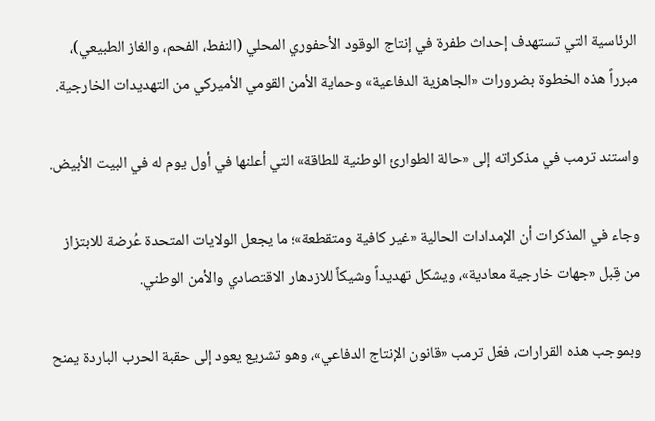الرئاسية التي تستهدف إحداث طفرة في إنتاج الوقود الأحفوري المحلي (النفط، الفحم، والغاز الطبيعي)، مبرراً هذه الخطوة بضرورات «الجاهزية الدفاعية» وحماية الأمن القومي الأميركي من التهديدات الخارجية.

واستند ترمب في مذكراته إلى «حالة الطوارئ الوطنية للطاقة» التي أعلنها في أول يوم له في البيت الأبيض.

وجاء في المذكرات أن الإمدادات الحالية «غير كافية ومتقطعة»؛ ما يجعل الولايات المتحدة عُرضة للابتزاز من قِبل «جهات خارجية معادية»، ويشكل تهديداً وشيكاً للازدهار الاقتصادي والأمن الوطني.

وبموجب هذه القرارات، فعّل ترمب «قانون الإنتاج الدفاعي»، وهو تشريع يعود إلى حقبة الحرب الباردة يمنح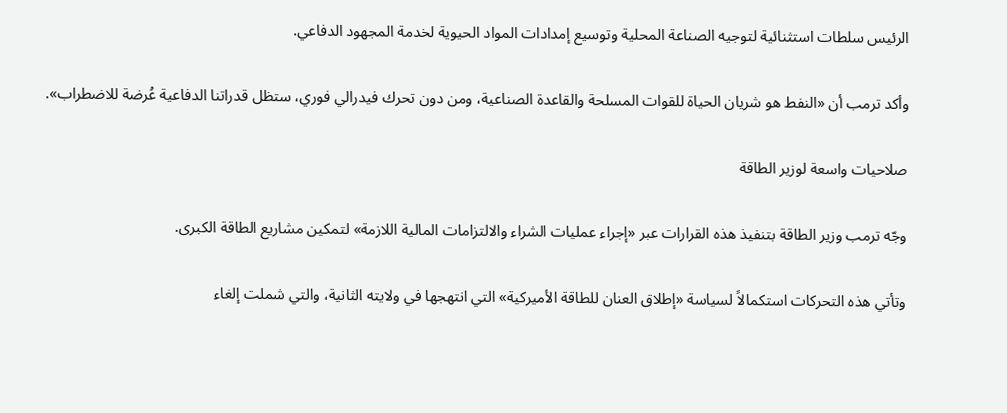الرئيس سلطات استثنائية لتوجيه الصناعة المحلية وتوسيع إمدادات المواد الحيوية لخدمة المجهود الدفاعي.

وأكد ترمب أن «النفط هو شريان الحياة للقوات المسلحة والقاعدة الصناعية، ومن دون تحرك فيدرالي فوري، ستظل قدراتنا الدفاعية عُرضة للاضطراب».

صلاحيات واسعة لوزير الطاقة

وجّه ترمب وزير الطاقة بتنفيذ هذه القرارات عبر «إجراء عمليات الشراء والالتزامات المالية اللازمة» لتمكين مشاريع الطاقة الكبرى.

وتأتي هذه التحركات استكمالاً لسياسة «إطلاق العنان للطاقة الأميركية» التي انتهجها في ولايته الثانية، والتي شملت إلغاء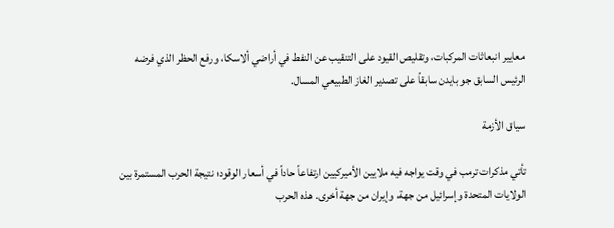معايير انبعاثات المركبات، وتقليص القيود على التنقيب عن النفط في أراضي ألاسكا، ورفع الحظر الذي فرضه الرئيس السابق جو بايدن سابقاً على تصدير الغاز الطبيعي المسال.

سياق الأزمة

تأتي مذكرات ترمب في وقت يواجه فيه ملايين الأميركيين ارتفاعاً حاداً في أسعار الوقود؛ نتيجة الحرب المستمرة بين الولايات المتحدة وإسرائيل من جهة، وإيران من جهة أخرى. هذه الحرب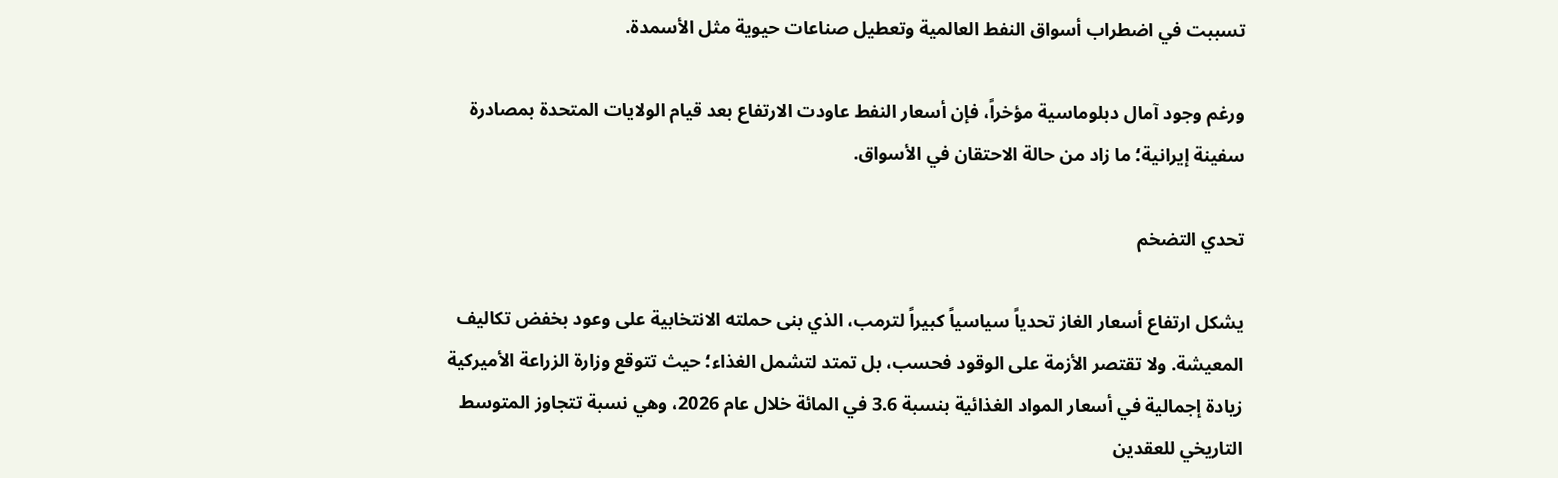تسببت في اضطراب أسواق النفط العالمية وتعطيل صناعات حيوية مثل الأسمدة.

ورغم وجود آمال دبلوماسية مؤخراً، فإن أسعار النفط عاودت الارتفاع بعد قيام الولايات المتحدة بمصادرة سفينة إيرانية؛ ما زاد من حالة الاحتقان في الأسواق.

تحدي التضخم

يشكل ارتفاع أسعار الغاز تحدياً سياسياً كبيراً لترمب، الذي بنى حملته الانتخابية على وعود بخفض تكاليف المعيشة. ولا تقتصر الأزمة على الوقود فحسب، بل تمتد لتشمل الغذاء؛ حيث تتوقع وزارة الزراعة الأميركية زيادة إجمالية في أسعار المواد الغذائية بنسبة 3.6 في المائة خلال عام 2026، وهي نسبة تتجاوز المتوسط التاريخي للعقدين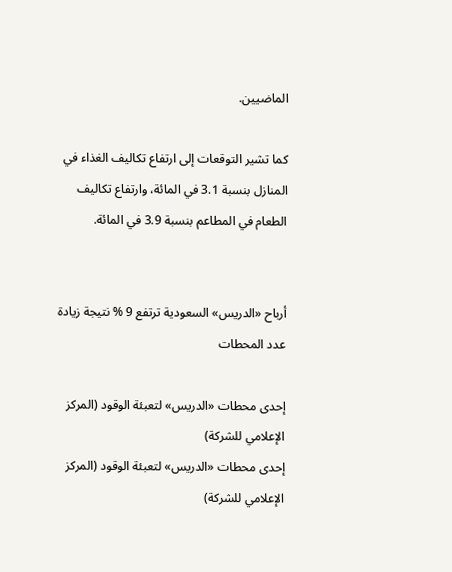الماضيين.

كما تشير التوقعات إلى ارتفاع تكاليف الغذاء في المنازل بنسبة 3.1 في المائة، وارتفاع تكاليف الطعام في المطاعم بنسبة 3.9 في المائة.


أرباح «الدريس» السعودية ترتفع 9 % نتيجة زيادة عدد المحطات

إحدى محطات «الدريس» لتعبئة الوقود (المركز الإعلامي للشركة)
إحدى محطات «الدريس» لتعبئة الوقود (المركز الإعلامي للشركة)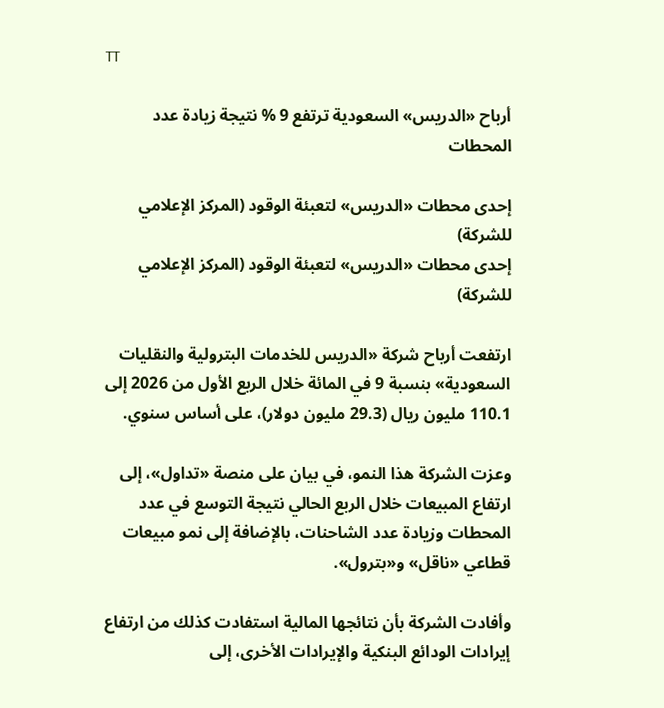TT

أرباح «الدريس» السعودية ترتفع 9 % نتيجة زيادة عدد المحطات

إحدى محطات «الدريس» لتعبئة الوقود (المركز الإعلامي للشركة)
إحدى محطات «الدريس» لتعبئة الوقود (المركز الإعلامي للشركة)

ارتفعت أرباح شركة «الدريس للخدمات البترولية والنقليات السعودية» بنسبة 9 في المائة خلال الربع الأول من 2026 إلى 110.1 مليون ريال (29.3 مليون دولار)، على أساس سنوي.

وعزت الشركة هذا النمو، في بيان على منصة «تداول»، إلى ارتفاع المبيعات خلال الربع الحالي نتيجة التوسع في عدد المحطات وزيادة عدد الشاحنات، بالإضافة إلى نمو مبيعات قطاعي «ناقل» و«بترول».

وأفادت الشركة بأن نتائجها المالية استفادت كذلك من ارتفاع إيرادات الودائع البنكية والإيرادات الأخرى، إلى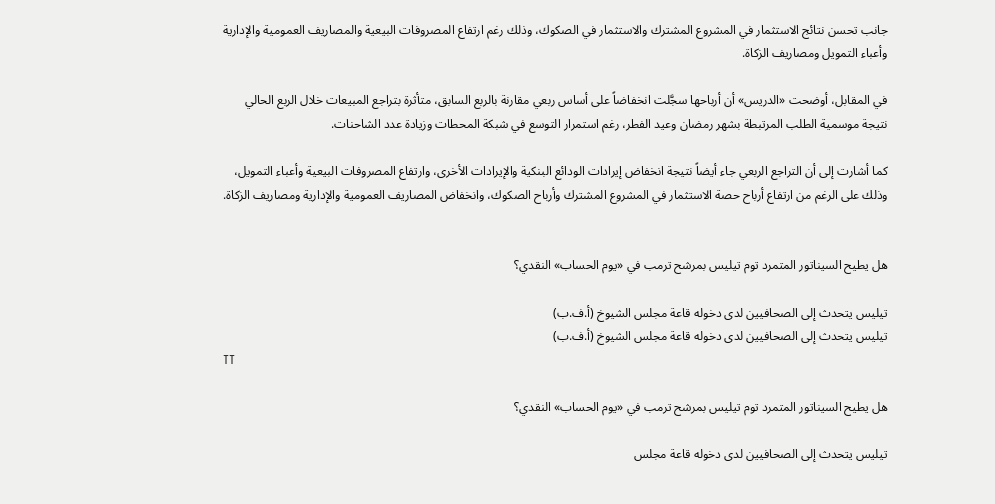جانب تحسن نتائج الاستثمار في المشروع المشترك والاستثمار في الصكوك، وذلك رغم ارتفاع المصروفات البيعية والمصاريف العمومية والإدارية وأعباء التمويل ومصاريف الزكاة.

في المقابل، أوضحت «الدريس» أن أرباحها سجَّلت انخفاضاً على أساس ربعي مقارنة بالربع السابق، متأثرة بتراجع المبيعات خلال الربع الحالي نتيجة موسمية الطلب المرتبطة بشهر رمضان وعيد الفطر، رغم استمرار التوسع في شبكة المحطات وزيادة عدد الشاحنات.

كما أشارت إلى أن التراجع الربعي جاء أيضاً نتيجة انخفاض إيرادات الودائع البنكية والإيرادات الأخرى، وارتفاع المصروفات البيعية وأعباء التمويل، وذلك على الرغم من ارتفاع أرباح حصة الاستثمار في المشروع المشترك وأرباح الصكوك، وانخفاض المصاريف العمومية والإدارية ومصاريف الزكاة.


هل يطيح السيناتور المتمرد توم تيليس بمرشح ترمب في «يوم الحساب» النقدي؟

تيليس يتحدث إلى الصحافيين لدى دخوله قاعة مجلس الشيوخ (أ.ف.ب)
تيليس يتحدث إلى الصحافيين لدى دخوله قاعة مجلس الشيوخ (أ.ف.ب)
TT

هل يطيح السيناتور المتمرد توم تيليس بمرشح ترمب في «يوم الحساب» النقدي؟

تيليس يتحدث إلى الصحافيين لدى دخوله قاعة مجلس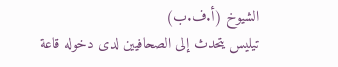الشيوخ (أ.ف.ب)
تيليس يتحدث إلى الصحافيين لدى دخوله قاعة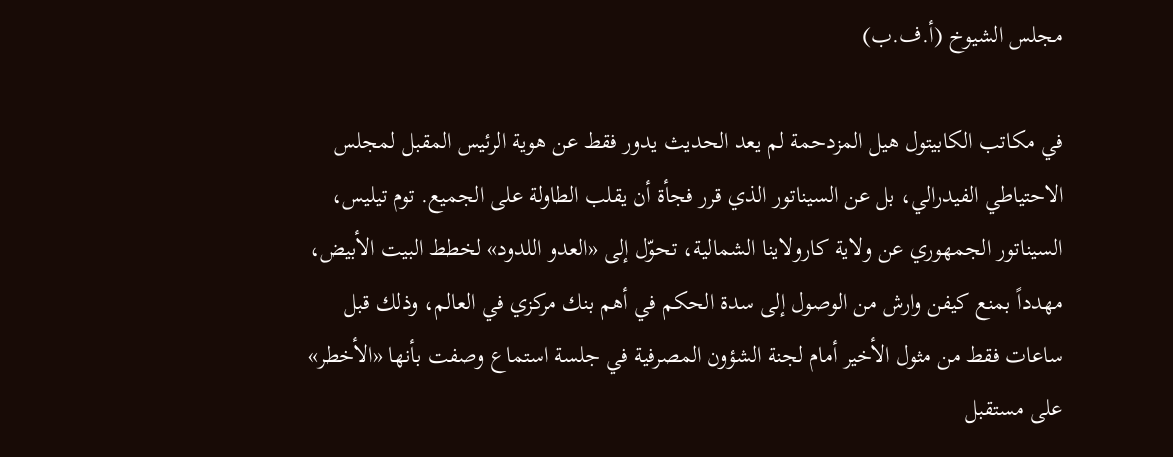مجلس الشيوخ (أ.ف.ب)

في مكاتب الكابيتول هيل المزدحمة لم يعد الحديث يدور فقط عن هوية الرئيس المقبل لمجلس الاحتياطي الفيدرالي، بل عن السيناتور الذي قرر فجأة أن يقلب الطاولة على الجميع. توم تيليس، السيناتور الجمهوري عن ولاية كارولاينا الشمالية، تحوّل إلى «العدو اللدود» لخطط البيت الأبيض، مهدداً بمنع كيفن وارش من الوصول إلى سدة الحكم في أهم بنك مركزي في العالم، وذلك قبل ساعات فقط من مثول الأخير أمام لجنة الشؤون المصرفية في جلسة استماع وصفت بأنها «الأخطر» على مستقبل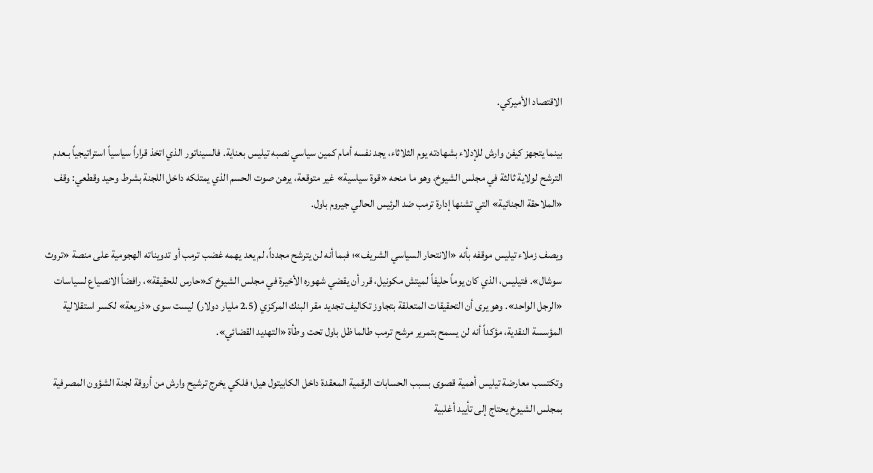الاقتصاد الأميركي.

بينما يتجهز كيفن وارش للإدلاء بشهادته يوم الثلاثاء، يجد نفسه أمام كمين سياسي نصبه تيليس بعناية. فالسيناتور الذي اتخذ قراراً سياسياً استراتيجياً بـعدم الترشح لولاية ثالثة في مجلس الشيوخ، وهو ما منحه «قوة سياسية» غير متوقعة، يرهن صوت الحسم الذي يمتلكه داخل اللجنة بشرط وحيد وقطعي: وقف «الملاحقة الجنائية» التي تشنها إدارة ترمب ضد الرئيس الحالي جيروم باول.

ويصف زملاء تيليس موقفه بأنه «الانتحار السياسي الشريف»؛ فبما أنه لن يترشح مجدداً، لم يعد يهمه غضب ترمب أو تدويناته الهجومية على منصة «تروث سوشال». فتيليس، الذي كان يوماً حليفاً لميتش مكونيل، قرر أن يقضي شهوره الأخيرة في مجلس الشيوخ كـ«حارس للحقيقة»، رافضاً الانصياع لسياسات «الرجل الواحد». وهو يرى أن التحقيقات المتعلقة بتجاوز تكاليف تجديد مقر البنك المركزي (2.5 مليار دولار) ليست سوى «ذريعة» لكسر استقلالية المؤسسة النقدية، مؤكداً أنه لن يسمح بتمرير مرشح ترمب طالما ظل باول تحت وطأة «التهديد القضائي».

وتكتسب معارضة تيليس أهمية قصوى بسبب الحسابات الرقمية المعقدة داخل الكابيتول هيل؛ فلكي يخرج ترشيح وارش من أروقة لجنة الشؤون المصرفية بمجلس الشيوخ يحتاج إلى تأييد أغلبية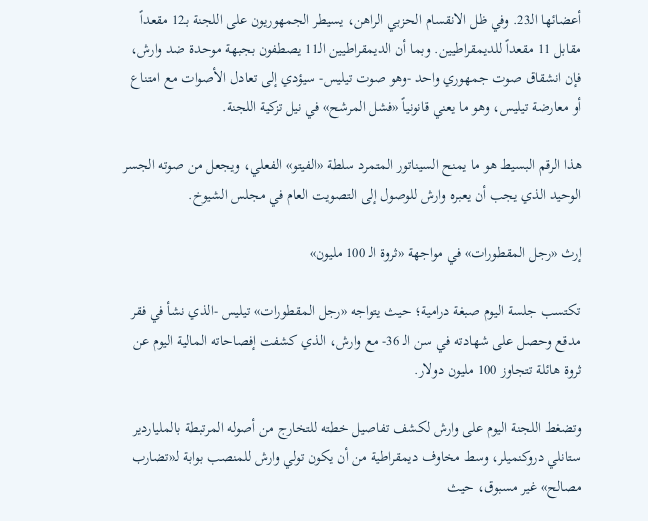أعضائها الـ23. وفي ظل الانقسام الحزبي الراهن، يسيطر الجمهوريون على اللجنة بـ12 مقعداً مقابل 11 مقعداً للديمقراطيين. وبما أن الديمقراطيين الـ11 يصطفون بجبهة موحدة ضد وارش، فإن انشقاق صوت جمهوري واحد -وهو صوت تيليس- سيؤدي إلى تعادل الأصوات مع امتناع أو معارضة تيليس، وهو ما يعني قانونياً «فشل المرشح» في نيل تزكية اللجنة.

هذا الرقم البسيط هو ما يمنح السيناتور المتمرد سلطة «الفيتو» الفعلي، ويجعل من صوته الجسر الوحيد الذي يجب أن يعبره وارش للوصول إلى التصويت العام في مجلس الشيوخ.

إرث «رجل المقطورات» في مواجهة «ثروة الـ 100 مليون»

تكتسب جلسة اليوم صبغة درامية؛ حيث يتواجه «رجل المقطورات» تيليس -الذي نشأ في فقر مدقع وحصل على شهادته في سن الـ 36- مع وارش، الذي كشفت إفصاحاته المالية اليوم عن ثروة هائلة تتجاوز 100 مليون دولار.

وتضغط اللجنة اليوم على وارش لكشف تفاصيل خطته للتخارج من أصوله المرتبطة بالملياردير ستانلي دروكنميلر، وسط مخاوف ديمقراطية من أن يكون تولي وارش للمنصب بوابة لـ«تضارب مصالح» غير مسبوق، حيث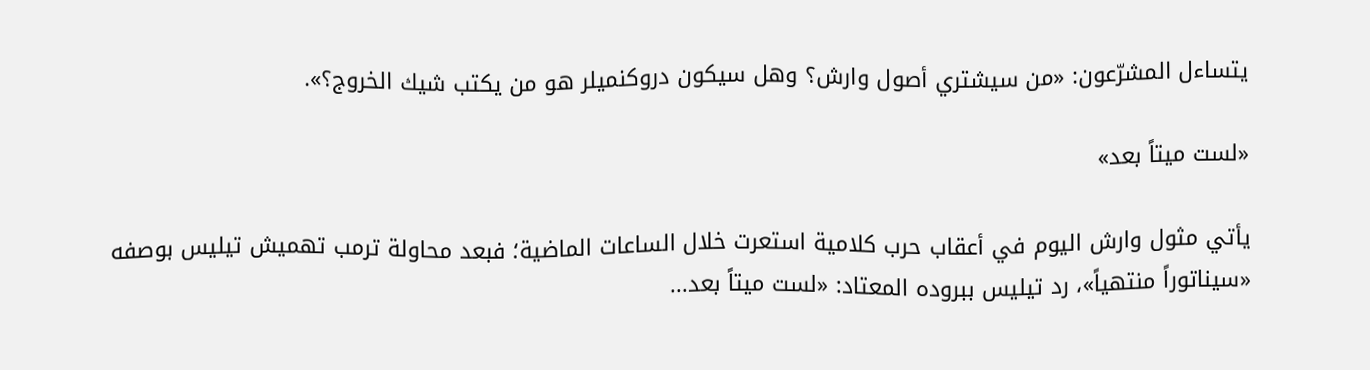يتساءل المشرّعون: «من سيشتري أصول وارش؟ وهل سيكون دروكنميلر هو من يكتب شيك الخروج؟».

«لست ميتاً بعد»

يأتي مثول وارش اليوم في أعقاب حرب كلامية استعرت خلال الساعات الماضية؛ فبعد محاولة ترمب تهميش تيليس بوصفه «سيناتوراً منتهياً»، رد تيليس ببروده المعتاد: «لست ميتاً بعد...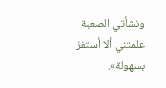ونشأتي الصعبة علمتني ألا أستفز بسهولة».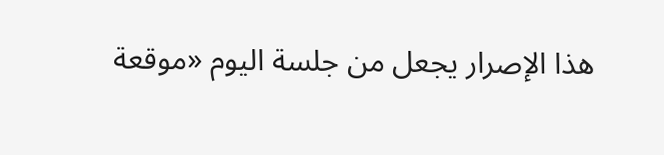هذا الإصرار يجعل من جلسة اليوم «موقعة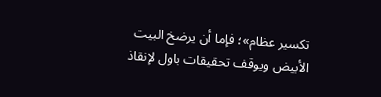تكسير عظام»؛ فإما أن يرضخ البيت الأبيض ويوقف تحقيقات باول لإنقاذ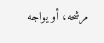مرشحه، أو يواجه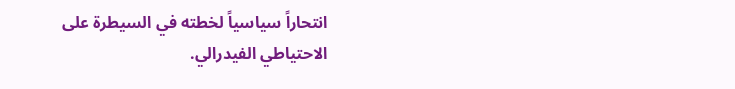انتحاراً سياسياً لخطته في السيطرة على الاحتياطي الفيدرالي.